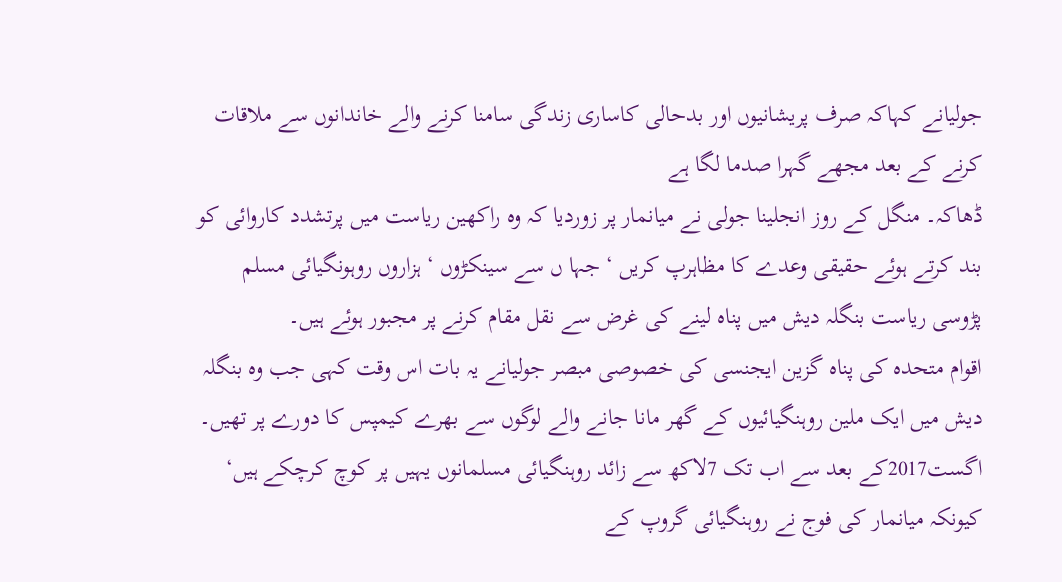جولیانے کہاکہ صرف پریشانیوں اور بدحالی کاساری زندگی سامنا کرنے والے خاندانوں سے ملاقات کرنے کے بعد مجھے گہرا صدما لگا ہے
ڈھاکہ۔ منگل کے روز انجلینا جولی نے میانمار پر زوردیا کہ وہ راکھین ریاست میں پرتشدد کاروائی کو بند کرتے ہوئے حقیقی وعدے کا مظاہرپ کریں ‘ جہا ں سے سینکڑوں ‘ ہزاروں روہونگیائی مسلم پڑوسی ریاست بنگلہ دیش میں پناہ لینے کی غرض سے نقل مقام کرنے پر مجبور ہوئے ہیں۔
اقوام متحدہ کی پناہ گزین ایجنسی کی خصوصی مبصر جولیانے یہ بات اس وقت کہی جب وہ بنگلہ دیش میں ایک ملین روہنگیائیوں کے گھر مانا جانے والے لوگوں سے بھرے کیمپس کا دورے پر تھیں۔ اگست2017کے بعد سے اب تک 7لاکھ سے زائد روہنگیائی مسلمانوں یہیں پر کوچ کرچکے ہیں‘ کیونکہ میانمار کی فوج نے روہنگیائی گروپ کے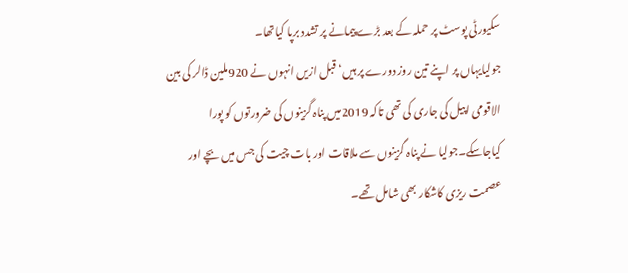سکیورٹی پوسٹ پر حملہ کے بعد بڑے پیمانے پر تشدد برپا کیاتھا۔
جولیایہاں پر اپنے تین روز دورے پر ہیں‘ قبل ازیں انہوں نے 920ملین ڈالر کی بین الاقومی اپیل کی جاری کی تھی تاکہ 2019میں پناہ گزینوں کی ضرورتوں کو پورا کیاجاسکے۔جولیا نے پناہ گزینوں سے ملاقات اور بات چیت کی جس میں بچے اور عصمت ریزی کاشکار بھی شامل تھے۔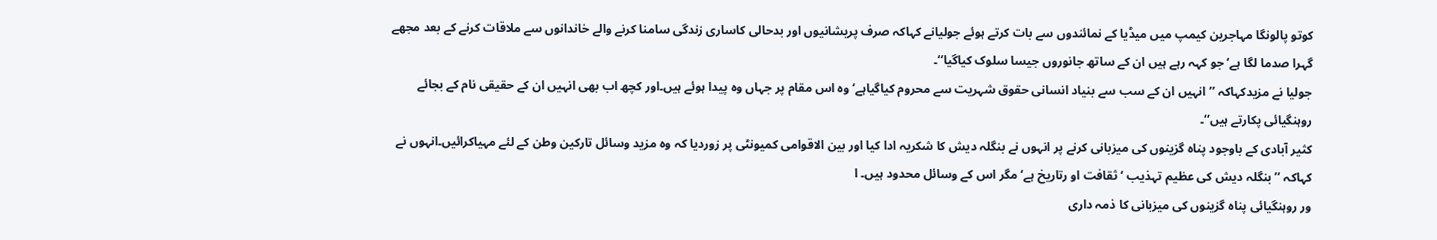کوتو پالونگا مہاجرین کیمپ میں میڈیا کے نمائندوں سے بات کرتے ہوئے جولیانے کہاکہ صرف پریشانیوں اور بدحالی کاساری زندگی سامنا کرنے والے خاندانوں سے ملاقات کرنے کے بعد مجھے گہرا صدما لگا ہے‘ جو کہہ رہے ہیں ان کے ساتھ جانوروں جیسا سلوک کیاگیا‘‘۔
جولیا نے مزیدکہاکہ ’’ انہیں ان کے سب سے بنیاد انسانی حقوق شہریت سے محروم کیاگیاہے‘ وہ اس مقام پر جہاں وہ پیدا ہوئے ہیں۔اور کچھ اب بھی انہیں ان کے حقیقی نام کے بجائے روہنگیائی پکارتے ہیں‘‘۔
کثیر آبادی کے باوجود پناہ گزینوں کی میزبانی کرنے پر انہوں نے بنگلہ دیش کا شکریہ ادا کیا اور بین الاقوامی کمیونٹی پر زوردیا کہ وہ مزید وسائل تارکین وطن کے لئے مہیاکرائیں۔انہوں نے کہاکہ ’’ بنگلہ دیش کی عظیم تہذیب ‘ ثقافت او رتاریخ ہے‘ مگر اس کے وسائل محدود ہیں۔ ا
ور روہنگیائی پناہ گزینوں کی میزبانی کا ذمہ داری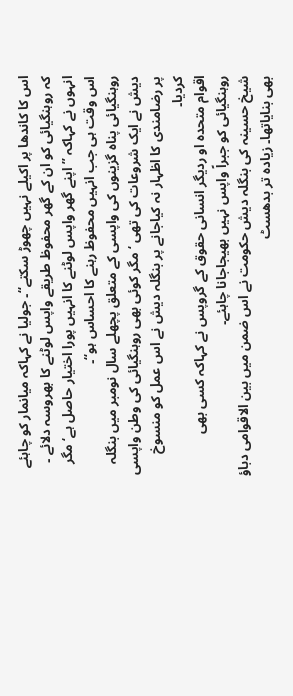اس کا کاندھا پر اکیلے نہیں چھوڑ سکتے‘‘۔ جولیا نے کہاکہ میانمار کو چاہئے کہ روہنگیائی کو ان کے گھر محفوظ طریقے واپس لوٹنے کا بھروسہ دلائے ۔
انہوں نے کہاکہ ’’ اپنے گھر واپس لوٹنے کا انہیں پورا اختیار حاصل ہے‘ مگر اس وقت ہی جب انہیں محفوظ رہنے کا احساس ہو‘‘۔
روہنگیائی پناہ گزینوں کی واپسی کے متعلق پچھلے سال نومبر میں بنگلہ دیش نے ایک شروعات کی تھی ‘ مگر کوئی بھی روہنگیائی کی وطن واپسی پر رضامندی کا اظہار نہ کیاجانے پر بنگلہ دیش نے اس عمل کو منسوخ کردیا۔
اقوام متحدہ او ردیگر انسانی حقوق کے گروپس نے کہاکہ کسی بھی روہنگیائی کو جبراً واپس نہیں بھیجاجانا چاہئے۔
شیخ حسینہ کی بنگلہ دیش حکومت نے اس ضمن میں بین الاقوامی دباؤ بھی بنایاتھا۔ زیادہ تر بدھسٹ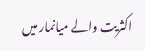اکثریت والے میانمار میں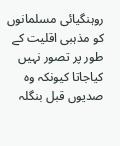روہنگیائی مسلمانوں کو مذہبی اقلیت کے طور پر تصور نہیں کیاجاتا کیونکہ وہ صدیوں قبل بنگلہ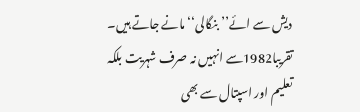دیش سے ائے’’ بنگالی‘‘ مانے جاتے ہیں۔ تقریبا1982سے انہیں نہ صرف شہریت بلکہ تعلیم اور اسپتال سے بھی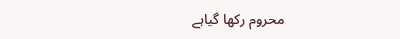محروم رکھا گیاہے